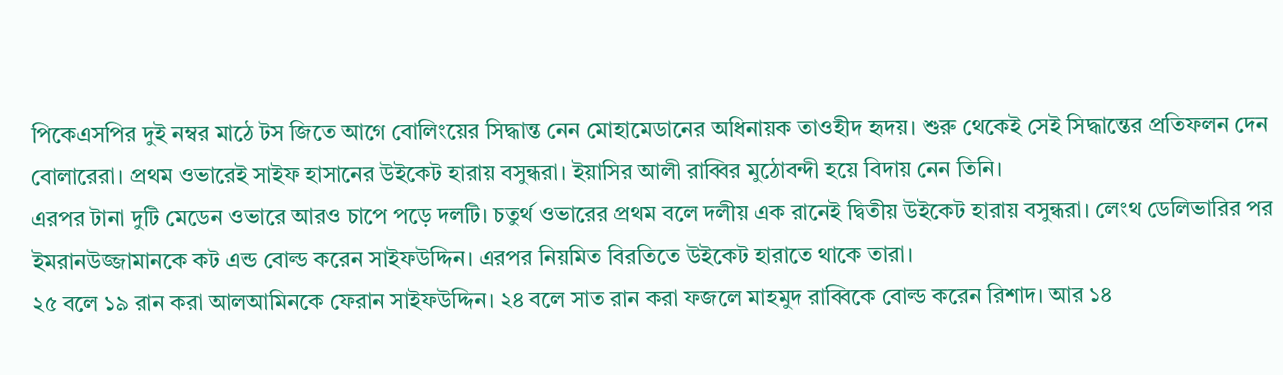পিকেএসপির দুই নম্বর মাঠে টস জিতে আগে বোলিংয়ের সিদ্ধান্ত নেন মোহামেডানের অধিনায়ক তাওহীদ হৃদয়। শুরু থেকেই সেই সিদ্ধান্তের প্রতিফলন দেন বোলারেরা। প্রথম ওভারেই সাইফ হাসানের উইকেট হারায় বসুন্ধরা। ইয়াসির আলী রাব্বির মুঠোবন্দী হয়ে বিদায় নেন তিনি।
এরপর টানা দুটি মেডেন ওভারে আরও চাপে পড়ে দলটি। চতুর্থ ওভারের প্রথম বলে দলীয় এক রানেই দ্বিতীয় উইকেট হারায় বসুন্ধরা। লেংথ ডেলিভারির পর ইমরানউজ্জামানকে কট এন্ড বোল্ড করেন সাইফউদ্দিন। এরপর নিয়মিত বিরতিতে উইকেট হারাতে থাকে তারা।
২৫ বলে ১৯ রান করা আলআমিনকে ফেরান সাইফউদ্দিন। ২৪ বলে সাত রান করা ফজলে মাহমুদ রাব্বিকে বোল্ড করেন রিশাদ। আর ১৪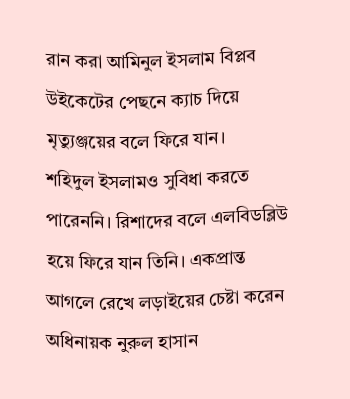রান করা আমিনুল ইসলাম বিপ্লব উইকেটের পেছনে ক্যাচ দিয়ে মৃত্যুঞ্জয়ের বলে ফিরে যান।
শহিদুল ইসলামও সুবিধা করতে পারেননি। রিশাদের বলে এলবিডব্লিউ হয়ে ফিরে যান তিনি। একপ্রান্ত আগলে রেখে লড়াইয়ের চেষ্টা করেন অধিনায়ক নুরুল হাসান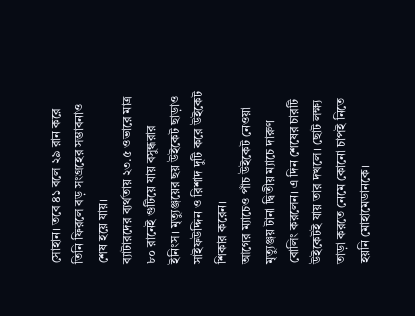সোহান। তবে ৪১ বলে ২৯ রান করে তিনি ফিরলে বড় সংগ্রহের সম্ভাবনাও শেষ হয়ে যায়।
ব্যাটারদের ব্যর্থতায় ২৩.৫ ওভারে মাত্র ৮০ রানেই গুটিয়ে যায় বসুন্ধরার ইনিংস। মৃত্যুঞ্জয়ের ছয় উইকেট ছাড়াও সাইফউদ্দিন ও রিশাদ দুটি করে উইকেট শিকার করেন।
আগের ম্যাচেও পাঁচ উইকেট নেওয়া মৃত্যুঞ্জয় টানা দ্বিতীয় ম্যাচে দারুণ বোলিং করলেন। এ দিন শেষের চারটি উইকেটই যায় তার দখলে। ছোট লক্ষ্য তাড়া করতে নেমে কোনো চাপই নিতে হয়নি মোহামেডানকে।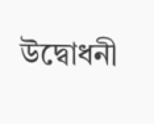উদ্বোধনী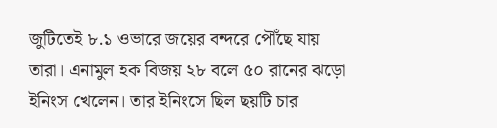জুটিতেই ৮.১ ওভারে জয়ের বন্দরে পৌঁছে যায় তারা। এনামুল হক বিজয় ২৮ বলে ৫০ রানের ঝড়ো ইনিংস খেলেন। তার ইনিংসে ছিল ছয়টি চার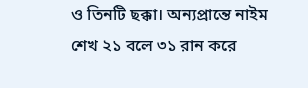ও তিনটি ছক্কা। অন্যপ্রান্তে নাইম শেখ ২১ বলে ৩১ রান করে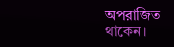অপরাজিত থাকেন।